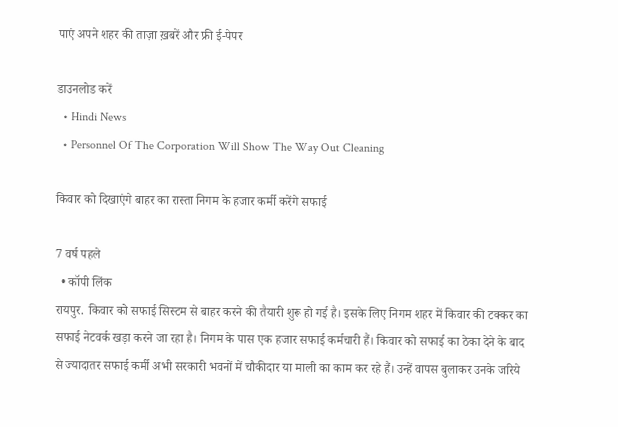पाएं अपने शहर की ताज़ा ख़बरें और फ्री ई-पेपर

डाउनलोड करें
  • Hindi News
  • Personnel Of The Corporation Will Show The Way Out Cleaning

किवार को दिखाएंगे बाहर का रास्ता निगम के हजार कर्मी करेंगे सफाई

7 वर्ष पहले
  • कॉपी लिंक
रायपुर. किवार को सफाई सिस्टम से बाहर करने की तैयारी शुरू हो गई है। इसके लिए निगम शहर में किवार की टक्कर का सफाई नेटवर्क खड़ा करने जा रहा है। निगम के पास एक हजार सफाई कर्मचारी हैं। किवार को सफाई का ठेका देने के बाद से ज्यादातर सफाई कर्मी अभी सरकारी भवनों में चौकीदार या माली का काम कर रहे हैं। उन्हें वापस बुलाकर उनके जरिये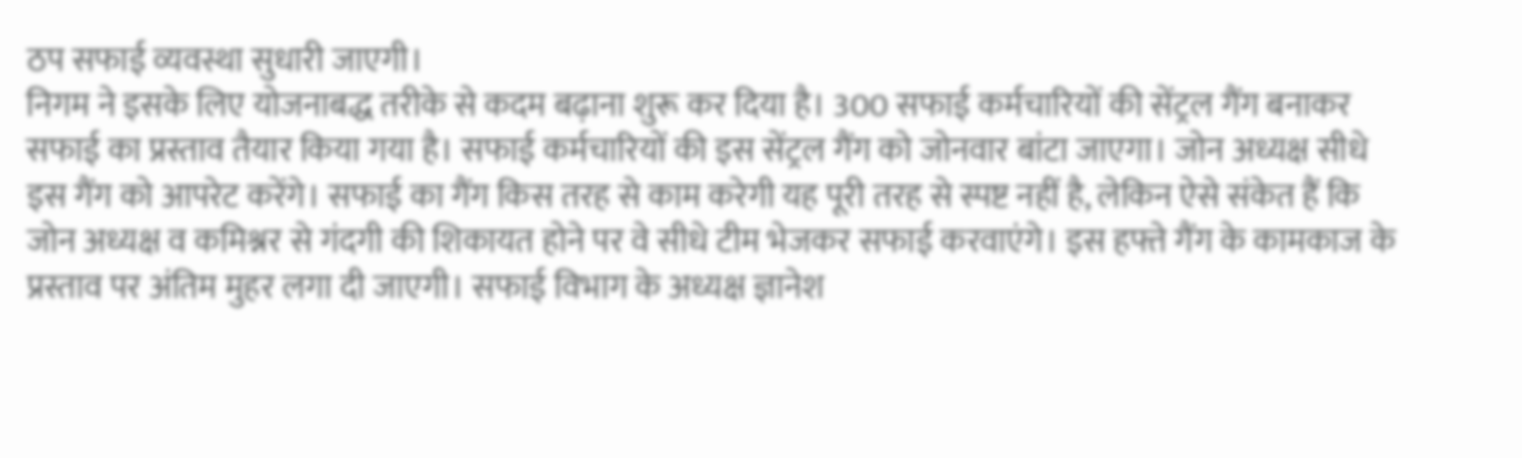ठप सफाई व्यवस्था सुधारी जाएगी।
निगम ने इसके लिए योजनाबद्ध तरीके से कदम बढ़ाना शुरू कर दिया है। 300 सफाई कर्मचारियों की सेंट्रल गैंग बनाकर सफाई का प्रस्ताव तैयार किया गया है। सफाई कर्मचारियों की इस सेंट्रल गैंग को जोनवार बांटा जाएगा। जोन अध्यक्ष सीधे इस गैंग को आपरेट करेंगे। सफाई का गैंग किस तरह से काम करेगी यह पूरी तरह से स्पष्ट नहीं है, लेकिन ऐसे संकेत हैं कि जोन अध्यक्ष व कमिश्नर से गंदगी की शिकायत होने पर वे सीधे टीम भेजकर सफाई करवाएंगे। इस हफ्ते गैंग के कामकाज के प्रस्ताव पर अंतिम मुहर लगा दी जाएगी। सफाई विभाग के अध्यक्ष ज्ञानेश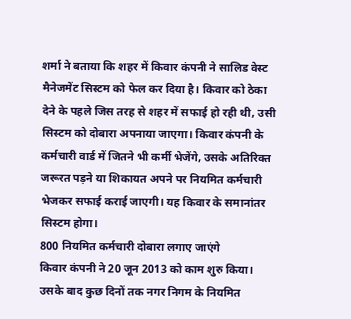शर्मा ने बताया कि शहर में किवार कंपनी ने सालिड वेस्ट मैनेजमेंट सिस्टम को फेल कर दिया है। किवार को ठेका देने के पहले जिस तरह से शहर में सफाई हो रही थी, उसी सिस्टम को दोबारा अपनाया जाएगा। किवार कंपनी के कर्मचारी वार्ड में जितने भी कर्मी भेजेंगे, उसके अतिरिक्त जरूरत पड़ने या शिकायत अपने पर नियमित कर्मचारी भेजकर सफाई कराई जाएगी। यह किवार के समानांतर सिस्टम होगा।
800 नियमित कर्मचारी दोबारा लगाए जाएंगे
किवार कंपनी ने 20 जून 2013 को काम शुरु किया। उसके बाद कुछ दिनों तक नगर निगम के नियमित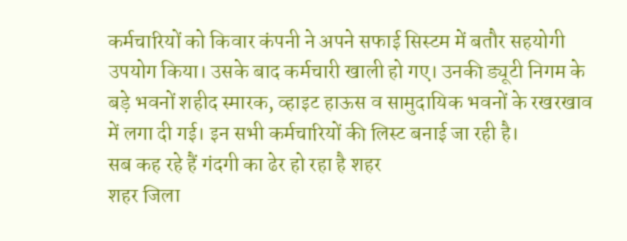कर्मचारियों को किवार कंपनी ने अपने सफाई सिस्टम में बतौर सहयोगी उपयोग किया। उसके बाद कर्मचारी खाली हो गए। उनकी ड्यूटी निगम के बड़े भवनों शहीद स्मारक, व्हाइट हाऊस व सामुदायिक भवनों के रखरखाव में लगा दी गई। इन सभी कर्मचारियों की लिस्ट बनाई जा रही है।
सब कह रहे हैं गंदगी का ढेर हो रहा है शहर
शहर जिला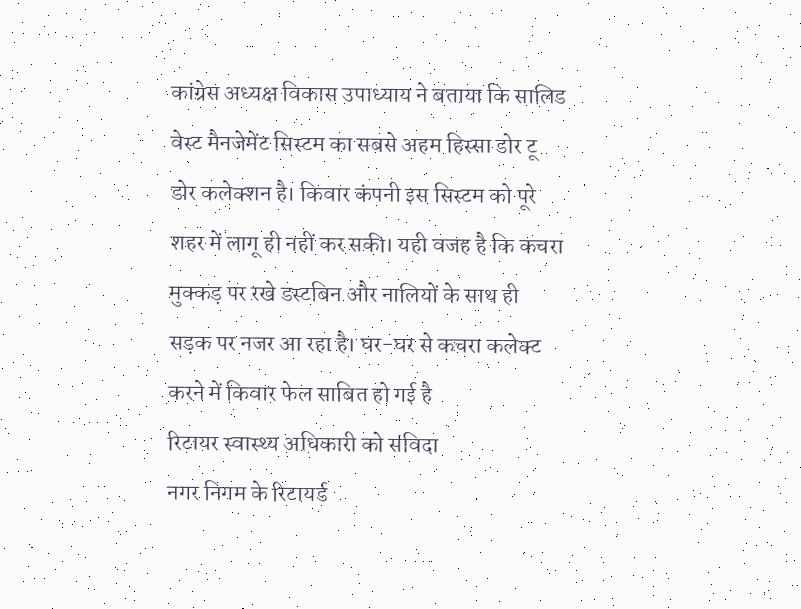कांग्रेस अध्यक्ष विकास उपाध्याय ने बताया कि सालिड वेस्ट मैनजेमेंट सिस्टम का सबसे अहम हिस्सा डोर टू डोर कलेक्शन है। किवार कंपनी इस सिस्टम को पूरे शहर में लागू ही नहीं कर सकी। यही वजह है कि कचरा मुक्कड़ पर रखे डस्टबिन और नालियों के साथ ही सड़क पर नजर आ रहा है। घर-घर से कचरा कलेक्ट करने में किवार फेल साबित हो गई है
रिटायर स्वास्थ्य अधिकारी को संविदा
नगर निगम के रिटायर्ड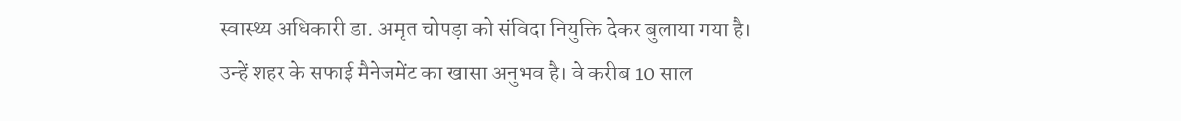स्वास्थ्य अधिकारी डा. अमृत चोपड़ा को संविदा नियुक्ति देकर बुलाया गया है। उन्हें शहर के सफाई मैनेजमेंट का खासा अनुभव है। वे करीब 10 साल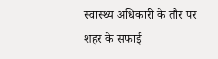स्वास्थ्य अधिकारी के तौर पर शहर के सफाई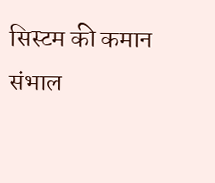सिस्टम की कमान संभाल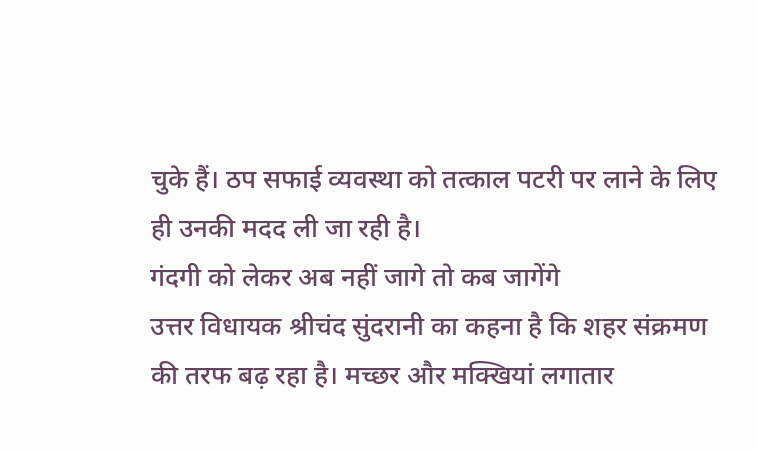चुके हैं। ठप सफाई व्यवस्था को तत्काल पटरी पर लाने के लिए ही उनकी मदद ली जा रही है।
गंदगी को लेकर अब नहीं जागे तो कब जागेंगे
उत्तर विधायक श्रीचंद सुंदरानी का कहना है कि शहर संक्रमण की तरफ बढ़ रहा है। मच्छर और मक्खियां लगातार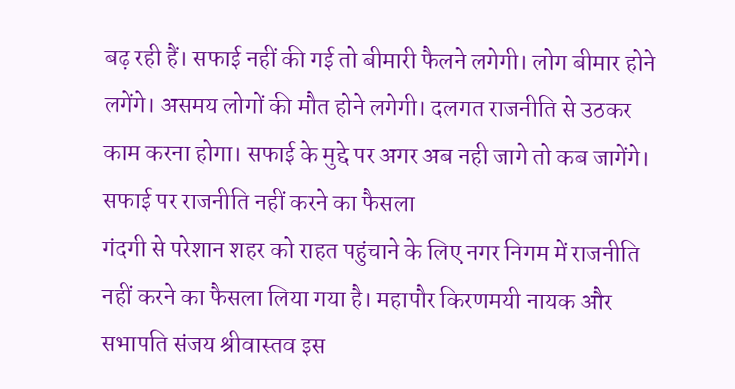बढ़ रही हैं। सफाई नहीं की गई तो बीमारी फैलने लगेगी। लोग बीमार होने लगेंगे। असमय लोगों की मौत होने लगेगी। दलगत राजनीति से उठकर काम करना होगा। सफाई के मुद्दे पर अगर अब नही जागे तो कब जागेंगे।
सफाई पर राजनीति नहीं करने का फैसला
गंदगी से परेशान शहर को राहत पहुंचाने के लिए नगर निगम में राजनीति नहीं करने का फैसला लिया गया है। महापौर किरणमयी नायक और सभापति संजय श्रीवास्तव इस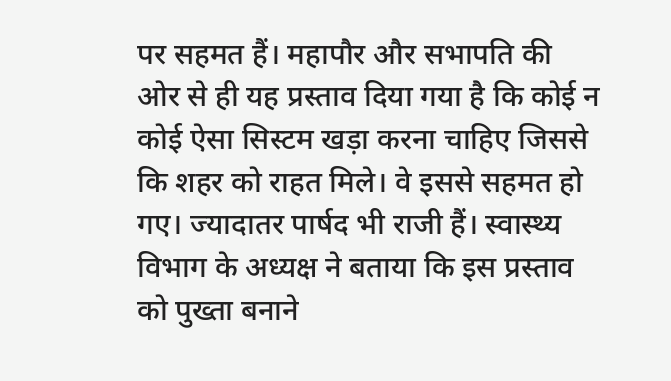पर सहमत हैं। महापौर और सभापति की ओर से ही यह प्रस्ताव दिया गया है कि कोई न कोई ऐसा सिस्टम खड़ा करना चाहिए जिससे कि शहर को राहत मिले। वे इससे सहमत हो गए। ज्यादातर पार्षद भी राजी हैं। स्वास्थ्य विभाग के अध्यक्ष ने बताया कि इस प्रस्ताव को पुख्ता बनाने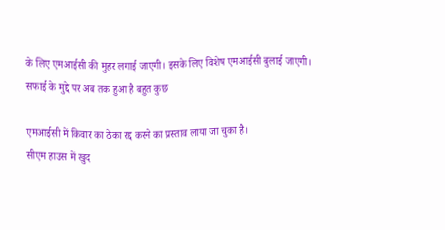के लिए एमआईसी की मुहर लगाई जाएगी। इसके लिए विशेष एमआईसी बुलाई जाएगी।
सफाई के मुद्दे पर अब तक हुआ है बहुत कुछ

एमआईसी में किवार का ठेका रद्द करने का प्रस्ताव लाया जा चुका है।
सीएम हाउस में खुद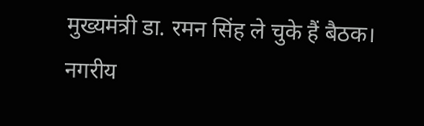मुख्यमंत्री डा. रमन सिंह ले चुके हैं बैठक।
नगरीय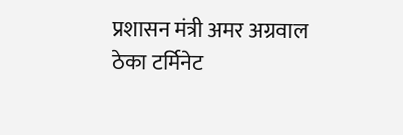प्रशासन मंत्री अमर अग्रवाल ठेका टर्मिनेट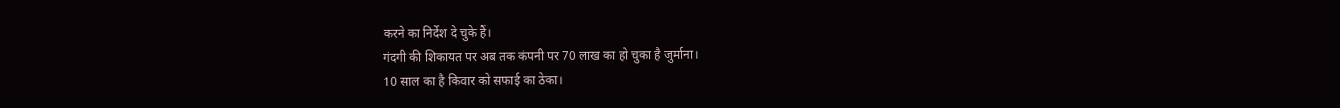करने का निर्देश दे चुके हैं।
गंदगी की शिकायत पर अब तक कंपनी पर 70 लाख का हो चुका है जुर्माना।
10 साल का है किवार को सफाई का ठेका।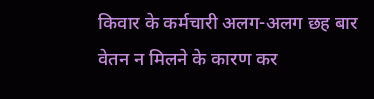किवार के कर्मचारी अलग-अलग छह बार वेतन न मिलने के कारण कर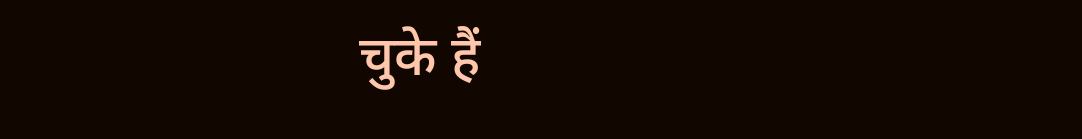चुके हैं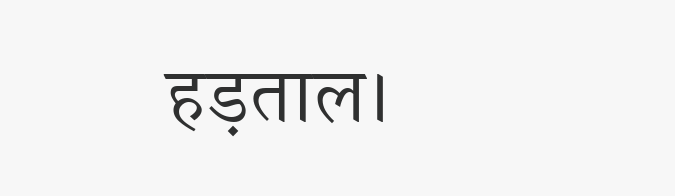हड़ताल।